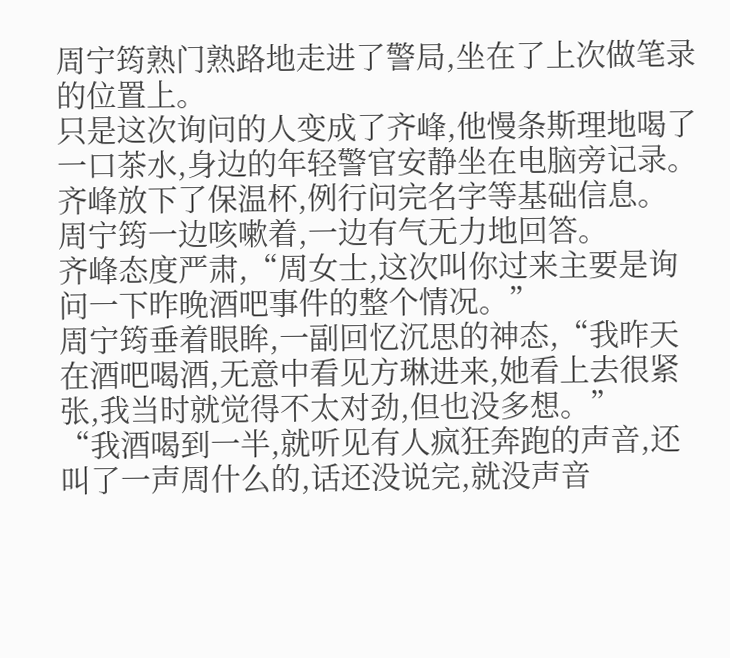周宁筠熟门熟路地走进了警局,坐在了上次做笔录的位置上。
只是这次询问的人变成了齐峰,他慢条斯理地喝了一口茶水,身边的年轻警官安静坐在电脑旁记录。
齐峰放下了保温杯,例行问完名字等基础信息。
周宁筠一边咳嗽着,一边有气无力地回答。
齐峰态度严肃,“周女士,这次叫你过来主要是询问一下昨晚酒吧事件的整个情况。”
周宁筠垂着眼眸,一副回忆沉思的神态,“我昨天在酒吧喝酒,无意中看见方琳进来,她看上去很紧张,我当时就觉得不太对劲,但也没多想。”
“我酒喝到一半,就听见有人疯狂奔跑的声音,还叫了一声周什么的,话还没说完,就没声音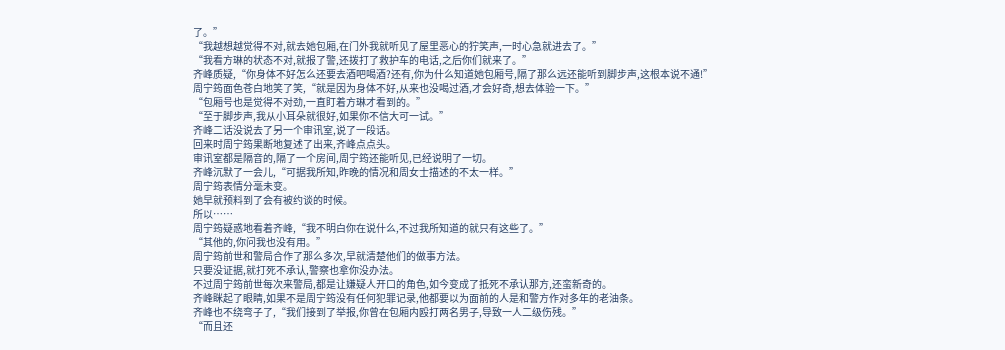了。”
“我越想越觉得不对,就去她包厢,在门外我就听见了屋里恶心的狞笑声,一时心急就进去了。”
“我看方琳的状态不对,就报了警,还拨打了救护车的电话,之后你们就来了。”
齐峰质疑,“你身体不好怎么还要去酒吧喝酒?还有,你为什么知道她包厢号,隔了那么远还能听到脚步声,这根本说不通!”
周宁筠面色苍白地笑了笑,“就是因为身体不好,从来也没喝过酒,才会好奇,想去体验一下。”
“包厢号也是觉得不对劲,一直盯着方琳才看到的。”
“至于脚步声,我从小耳朵就很好,如果你不信大可一试。”
齐峰二话没说去了另一个审讯室,说了一段话。
回来时周宁筠果断地复述了出来,齐峰点点头。
审讯室都是隔音的,隔了一个房间,周宁筠还能听见,已经说明了一切。
齐峰沉默了一会儿,“可据我所知,昨晚的情况和周女士描述的不太一样。”
周宁筠表情分毫未变。
她早就预料到了会有被约谈的时候。
所以……
周宁筠疑惑地看着齐峰,“我不明白你在说什么,不过我所知道的就只有这些了。”
“其他的,你问我也没有用。”
周宁筠前世和警局合作了那么多次,早就清楚他们的做事方法。
只要没证据,就打死不承认,警察也拿你没办法。
不过周宁筠前世每次来警局,都是让嫌疑人开口的角色,如今变成了抵死不承认那方,还蛮新奇的。
齐峰眯起了眼睛,如果不是周宁筠没有任何犯罪记录,他都要以为面前的人是和警方作对多年的老油条。
齐峰也不绕弯子了,“我们接到了举报,你曾在包厢内殴打两名男子,导致一人二级伤残。”
“而且还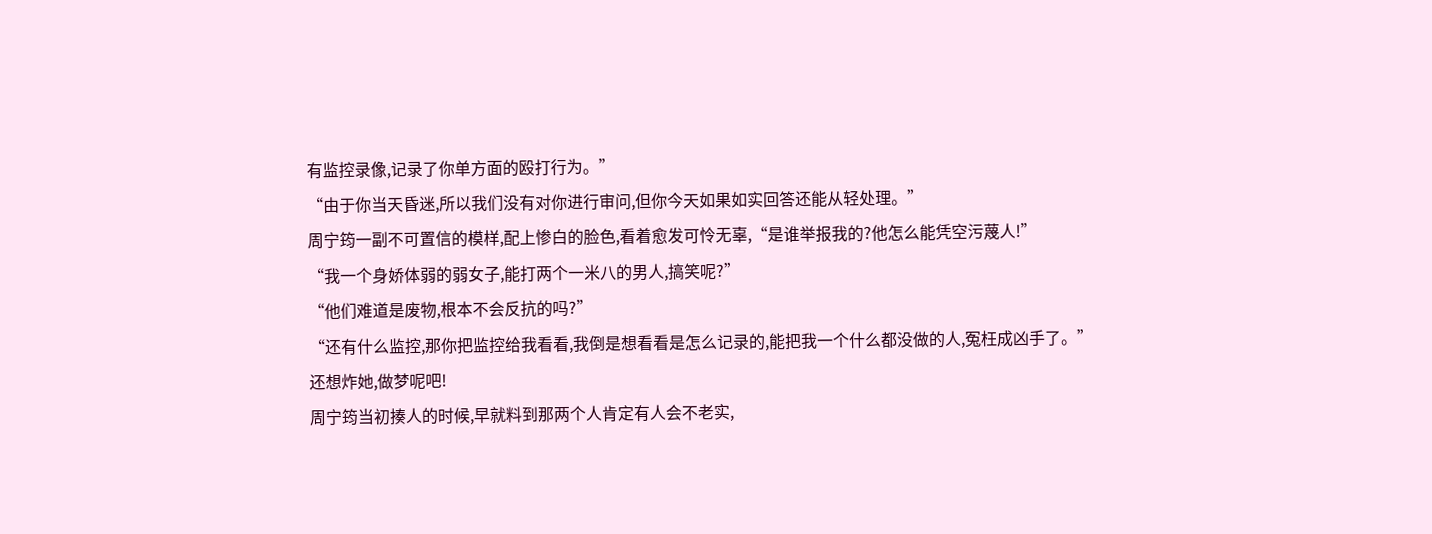有监控录像,记录了你单方面的殴打行为。”
“由于你当天昏迷,所以我们没有对你进行审问,但你今天如果如实回答还能从轻处理。”
周宁筠一副不可置信的模样,配上惨白的脸色,看着愈发可怜无辜,“是谁举报我的?他怎么能凭空污蔑人!”
“我一个身娇体弱的弱女子,能打两个一米八的男人,搞笑呢?”
“他们难道是废物,根本不会反抗的吗?”
“还有什么监控,那你把监控给我看看,我倒是想看看是怎么记录的,能把我一个什么都没做的人,冤枉成凶手了。”
还想炸她,做梦呢吧!
周宁筠当初揍人的时候,早就料到那两个人肯定有人会不老实,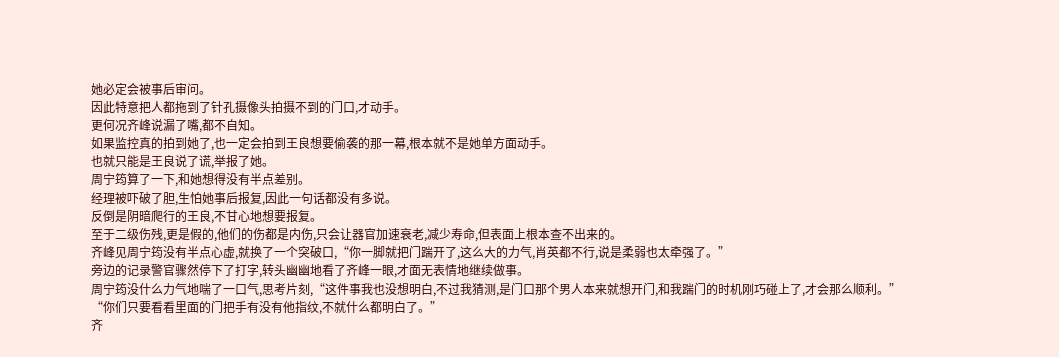她必定会被事后审问。
因此特意把人都拖到了针孔摄像头拍摄不到的门口,才动手。
更何况齐峰说漏了嘴,都不自知。
如果监控真的拍到她了,也一定会拍到王良想要偷袭的那一幕,根本就不是她单方面动手。
也就只能是王良说了谎,举报了她。
周宁筠算了一下,和她想得没有半点差别。
经理被吓破了胆,生怕她事后报复,因此一句话都没有多说。
反倒是阴暗爬行的王良,不甘心地想要报复。
至于二级伤残,更是假的,他们的伤都是内伤,只会让器官加速衰老,减少寿命,但表面上根本查不出来的。
齐峰见周宁筠没有半点心虚,就换了一个突破口,“你一脚就把门踹开了,这么大的力气,肖英都不行,说是柔弱也太牵强了。”
旁边的记录警官骤然停下了打字,转头幽幽地看了齐峰一眼,才面无表情地继续做事。
周宁筠没什么力气地喘了一口气,思考片刻,“这件事我也没想明白,不过我猜测,是门口那个男人本来就想开门,和我踹门的时机刚巧碰上了,才会那么顺利。”
“你们只要看看里面的门把手有没有他指纹,不就什么都明白了。”
齐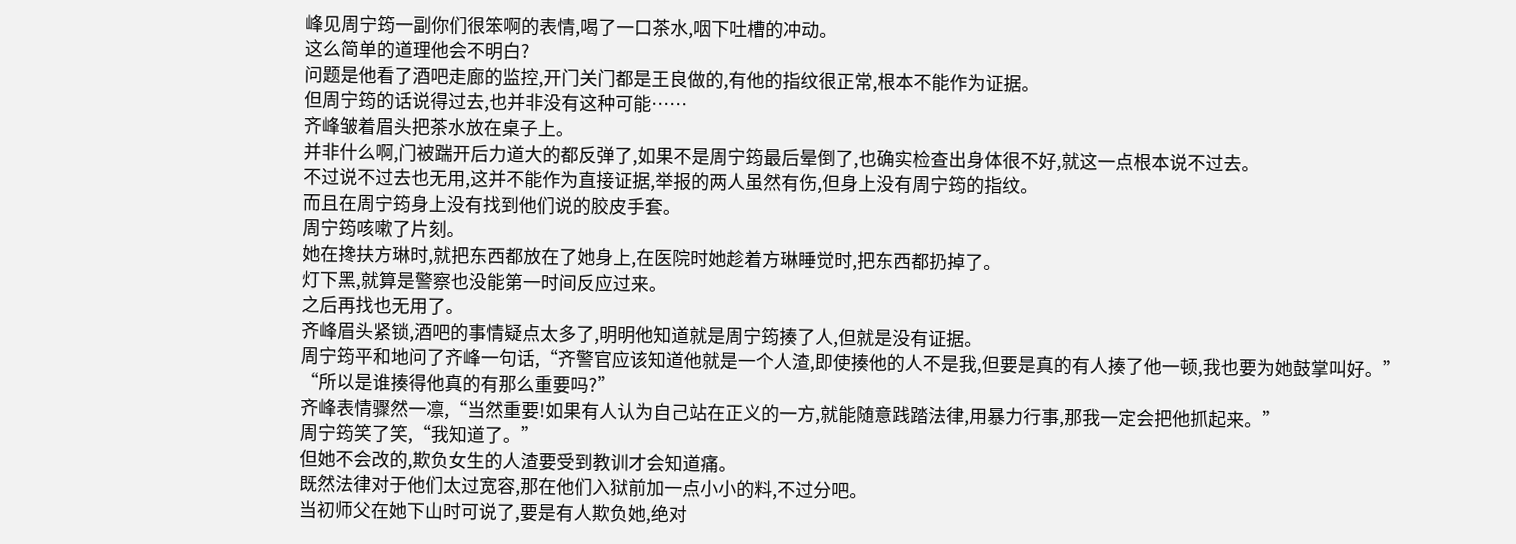峰见周宁筠一副你们很笨啊的表情,喝了一口茶水,咽下吐槽的冲动。
这么简单的道理他会不明白?
问题是他看了酒吧走廊的监控,开门关门都是王良做的,有他的指纹很正常,根本不能作为证据。
但周宁筠的话说得过去,也并非没有这种可能……
齐峰皱着眉头把茶水放在桌子上。
并非什么啊,门被踹开后力道大的都反弹了,如果不是周宁筠最后晕倒了,也确实检查出身体很不好,就这一点根本说不过去。
不过说不过去也无用,这并不能作为直接证据,举报的两人虽然有伤,但身上没有周宁筠的指纹。
而且在周宁筠身上没有找到他们说的胶皮手套。
周宁筠咳嗽了片刻。
她在搀扶方琳时,就把东西都放在了她身上,在医院时她趁着方琳睡觉时,把东西都扔掉了。
灯下黑,就算是警察也没能第一时间反应过来。
之后再找也无用了。
齐峰眉头紧锁,酒吧的事情疑点太多了,明明他知道就是周宁筠揍了人,但就是没有证据。
周宁筠平和地问了齐峰一句话,“齐警官应该知道他就是一个人渣,即使揍他的人不是我,但要是真的有人揍了他一顿,我也要为她鼓掌叫好。”
“所以是谁揍得他真的有那么重要吗?”
齐峰表情骤然一凛,“当然重要!如果有人认为自己站在正义的一方,就能随意践踏法律,用暴力行事,那我一定会把他抓起来。”
周宁筠笑了笑,“我知道了。”
但她不会改的,欺负女生的人渣要受到教训才会知道痛。
既然法律对于他们太过宽容,那在他们入狱前加一点小小的料,不过分吧。
当初师父在她下山时可说了,要是有人欺负她,绝对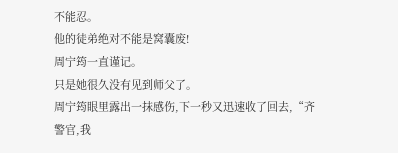不能忍。
他的徒弟绝对不能是窝囊废!
周宁筠一直谨记。
只是她很久没有见到师父了。
周宁筠眼里露出一抹感伤,下一秒又迅速收了回去,“齐警官,我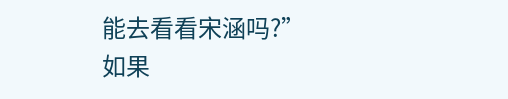能去看看宋涵吗?”
如果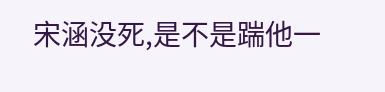宋涵没死,是不是踹他一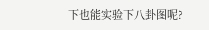下也能实验下八卦图呢?